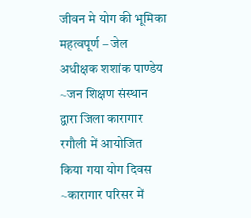जीवन मे योग की भूमिका महत्वपूर्ण – जेल अधीक्षक शशांक पाण्डेय
~जन शिक्षण संस्थान द्वारा जिला कारागार रगौली में आयोजित किया गया योग दिवस
~कारागार परिसर में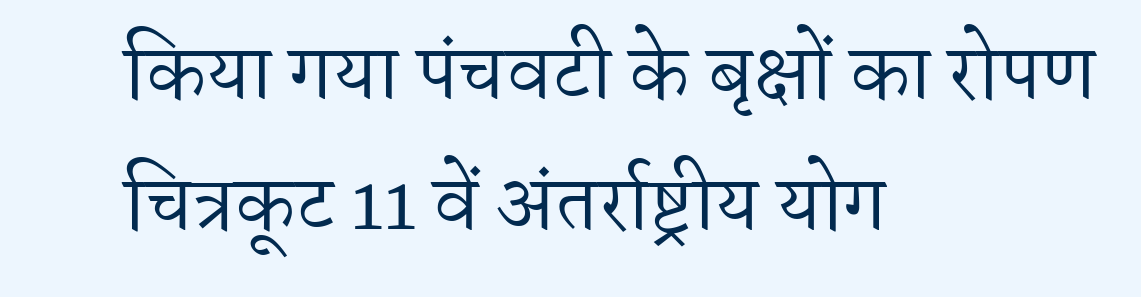किया गया पंचवटी के बृक्षों का रोपण
चित्रकूट 11 वें अंतर्राष्ट्रीय योग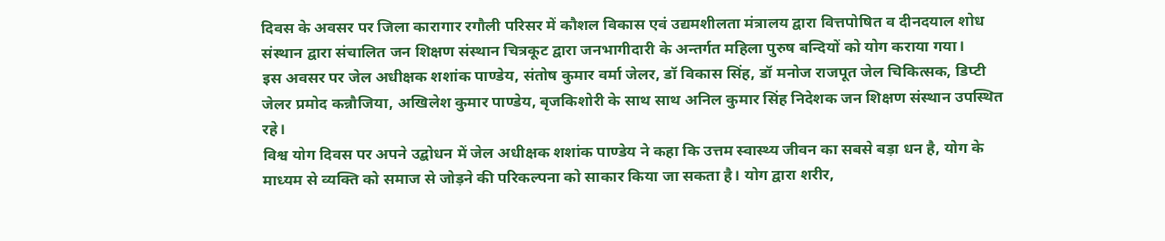दिवस के अवसर पर जिला कारागार रगौली परिसर में कौशल विकास एवं उद्यमशीलता मंत्रालय द्वारा वित्तपोषित व दीनदयाल शोध संस्थान द्वारा संचालित जन शिक्षण संस्थान चित्रकूट द्वारा जनभागीदारी के अन्तर्गत महिला पुरुष बन्दियों को योग कराया गया।
इस अवसर पर जेल अधीक्षक शशांक पाण्डेय, संतोष कुमार वर्मा जेलर, डॉ विकास सिंह, डॉ मनोज राजपूत जेल चिकित्सक, डिप्टी जेलर प्रमोद कन्नौजिया, अखिलेश कुमार पाण्डेय, बृजकिशोरी के साथ साथ अनिल कुमार सिंह निदेशक जन शिक्षण संस्थान उपस्थित रहे।
विश्व योग दिवस पर अपने उद्बोधन में जेल अधीक्षक शशांक पाण्डेय ने कहा कि उत्तम स्वास्थ्य जीवन का सबसे बड़ा धन है, योग के माध्यम से व्यक्ति को समाज से जोड़ने की परिकल्पना को साकार किया जा सकता है। योग द्वारा शरीर,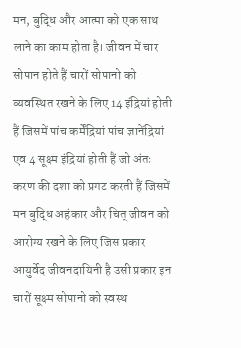मन, बुद्धि और आत्मा को एक साथ लाने का काम होता है। जीवन में चार सोपान होते हैं चारों सोपानो को व्यवस्थित रखने के लिए 14 इंद्रियां होती हैं जिसमें पांच कर्मेंद्रियां पांच ज्ञानेंद्रियां एव 4 सूक्ष्म इंद्रियां होती हैं जो अंतः करण की दशा को प्रगट करती हैं जिसमें मन बुद्धि अहंकार और चित् जीवन को आरोग्य रखने के लिए जिस प्रकार आयुर्वेद जीवनदायिनी है उसी प्रकार इन चारों सूक्ष्म सोपानो को स्वस्थ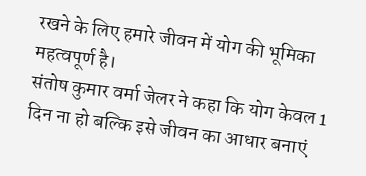रखने के लिए हमारे जीवन में योग की भूमिका महत्वपूर्ण है।
संतोष कुमार वर्मा जेलर ने कहा कि योग केवल 1 दिन ना हो बल्कि इसे जीवन का आधार बनाएं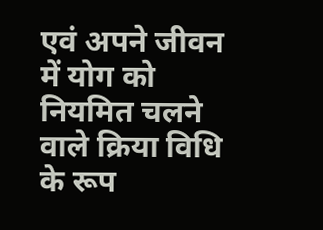एवं अपने जीवन में योग को नियमित चलने वाले क्रिया विधि के रूप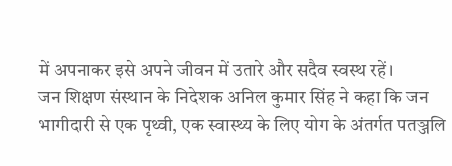में अपनाकर इसे अपने जीवन में उतारे और सदैव स्वस्थ रहें।
जन शिक्षण संस्थान के निदेशक अनिल कुमार सिंह ने कहा कि जन भागीदारी से एक पृथ्वी, एक स्वास्थ्य के लिए योग के अंतर्गत पतञ्जलि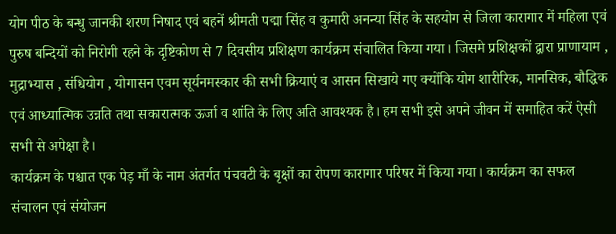योग पीठ के बन्धु जानकी शरण निषाद एवं बहनें श्रीमती पद्मा सिंह व कुमारी अनन्या सिंह के सहयोग से जिला कारागार में महिला एवं पुरुष बन्दियों को निरोगी रहने के दृष्टिकोण से 7 दिवसीय प्रशिक्षण कार्यक्रम संचालित किया गया। जिसमे प्रशिक्षकों द्वारा प्राणायाम , मुद्राभ्यास , संधियोग , योगासन एवम सूर्यनमस्कार की सभी क्रियाएं व आसन सिखाये गए क्योंकि योग शारीरिक, मानसिक, बौद्धिक एवं आध्यात्मिक उन्नति तथा सकारात्मक ऊर्जा व शांति के लिए अति आवश्यक है। हम सभी इसे अपने जीवन में समाहित करें ऐसी सभी से अपेक्षा है।
कार्यक्रम के पश्चात एक पेड़ माँ के नाम अंतर्गत पंचवटी के बृक्षों का रोपण कारागार परिषर में किया गया। कार्यक्रम का सफल संचालन एवं संयोजन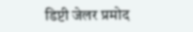डिप्टी जेलर प्रमोद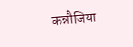कन्नौजिया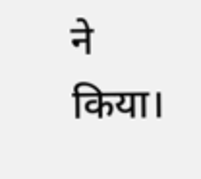ने किया।